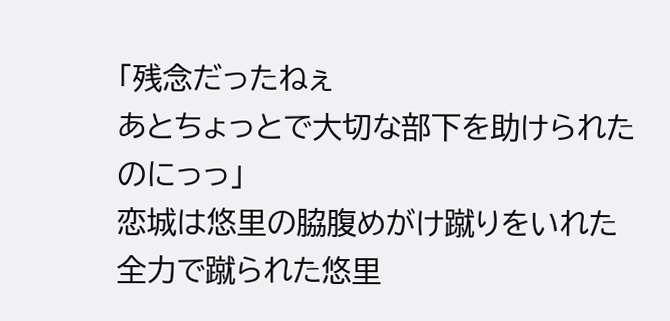「残念だったねぇ
あとちょっとで大切な部下を助けられたのにっっ」
恋城は悠里の脇腹めがけ蹴りをいれた
全力で蹴られた悠里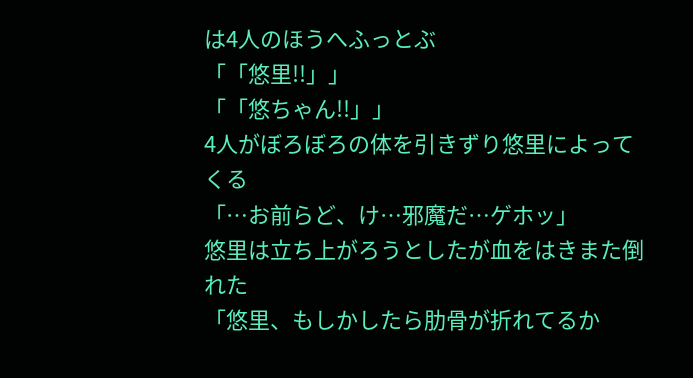は4人のほうへふっとぶ
「「悠里!!」」
「「悠ちゃん!!」」
4人がぼろぼろの体を引きずり悠里によってくる
「…お前らど、け…邪魔だ…ゲホッ」
悠里は立ち上がろうとしたが血をはきまた倒れた
「悠里、もしかしたら肋骨が折れてるか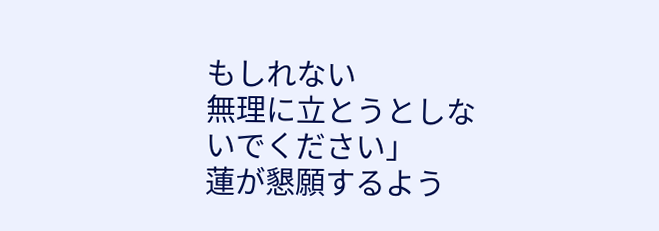もしれない
無理に立とうとしないでください」
蓮が懇願するよう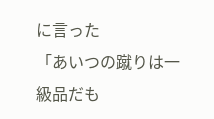に言った
「あいつの蹴りは一級品だも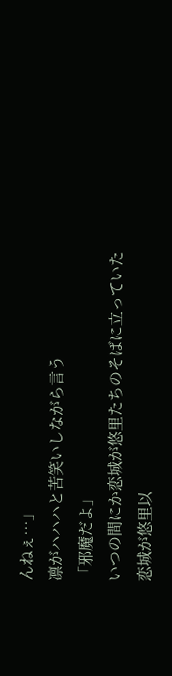んねぇ…」
凛がハハハと苦笑いしながら言う
「邪魔だよ」
いつの間にか恋城が悠里たちのそばに立っていた
恋城が悠里以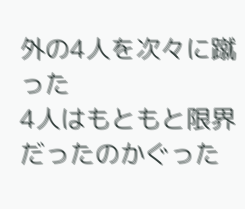外の4人を次々に蹴った
4人はもともと限界だったのかぐった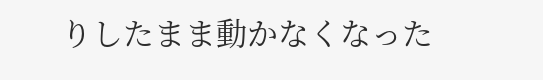りしたまま動かなくなった